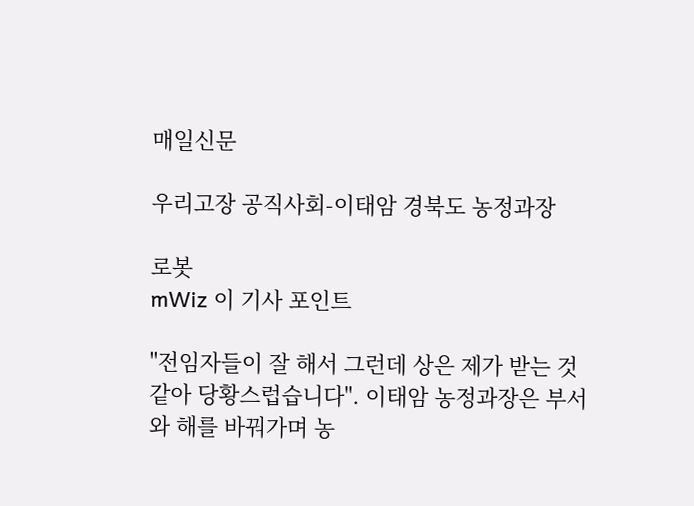매일신문

우리고장 공직사회-이태암 경북도 농정과장

로봇
mWiz 이 기사 포인트

"전임자들이 잘 해서 그런데 상은 제가 받는 것 같아 당황스럽습니다". 이태암 농정과장은 부서와 해를 바꿔가며 농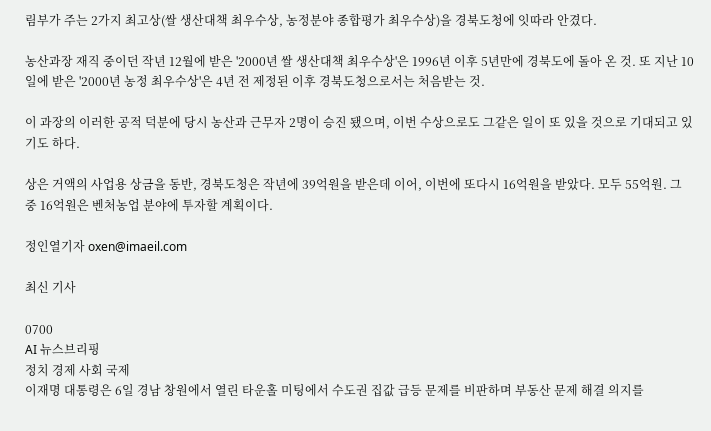림부가 주는 2가지 최고상(쌀 생산대책 최우수상, 농정분야 종합평가 최우수상)을 경북도청에 잇따라 안겼다.

농산과장 재직 중이던 작년 12월에 받은 '2000년 쌀 생산대책 최우수상'은 1996년 이후 5년만에 경북도에 돌아 온 것. 또 지난 10일에 받은 '2000년 농정 최우수상'은 4년 전 제정된 이후 경북도청으로서는 처음받는 것.

이 과장의 이러한 공적 덕분에 당시 농산과 근무자 2명이 승진 됐으며, 이번 수상으로도 그같은 일이 또 있을 것으로 기대되고 있기도 하다.

상은 거액의 사업용 상금을 동반, 경북도청은 작년에 39억원을 받은데 이어, 이번에 또다시 16억원을 받았다. 모두 55억원. 그 중 16억원은 벤처농업 분야에 투자할 계획이다.

정인열기자 oxen@imaeil.com

최신 기사

0700
AI 뉴스브리핑
정치 경제 사회 국제
이재명 대통령은 6일 경남 창원에서 열린 타운홀 미팅에서 수도권 집값 급등 문제를 비판하며 부동산 문제 해결 의지를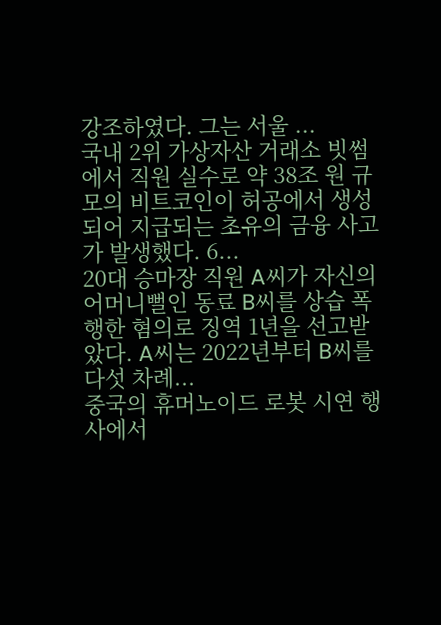강조하였다. 그는 서울 ...
국내 2위 가상자산 거래소 빗썸에서 직원 실수로 약 38조 원 규모의 비트코인이 허공에서 생성되어 지급되는 초유의 금융 사고가 발생했다. 6...
20대 승마장 직원 A씨가 자신의 어머니뻘인 동료 B씨를 상습 폭행한 혐의로 징역 1년을 선고받았다. A씨는 2022년부터 B씨를 다섯 차례...
중국의 휴머노이드 로봇 시연 행사에서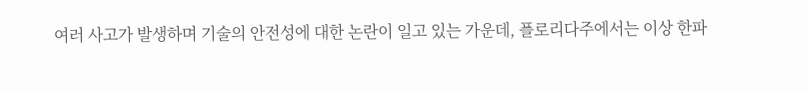여러 사고가 발생하며 기술의 안전성에 대한 논란이 일고 있는 가운데, 플로리다주에서는 이상 한파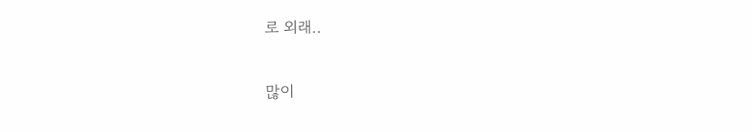로 외래..

많이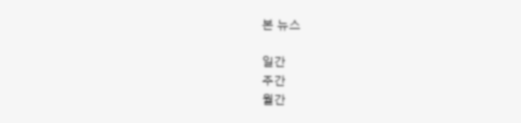본 뉴스

일간
주간
월간